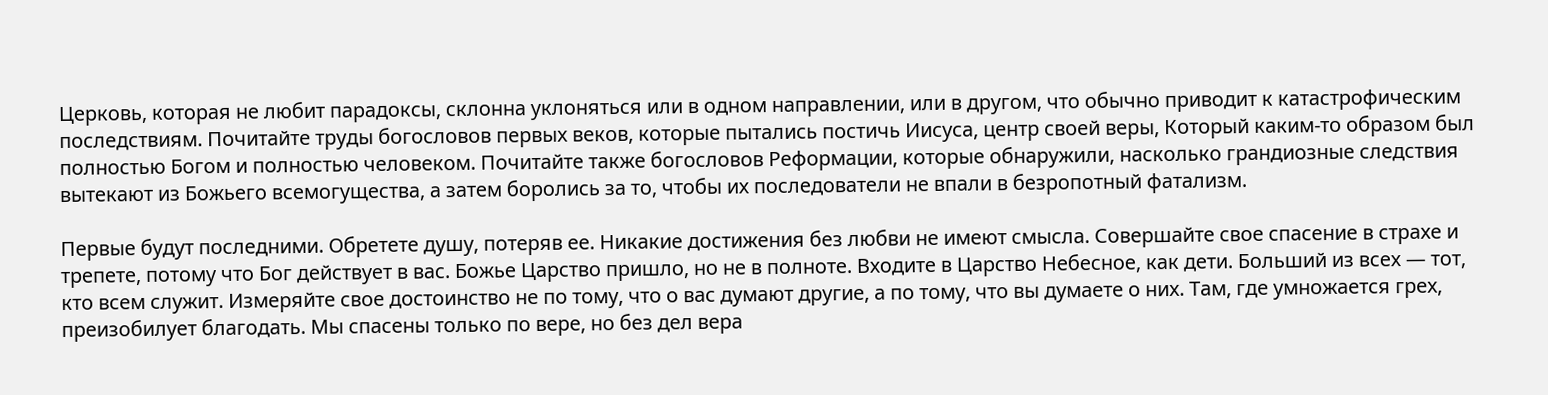Церковь, которая не любит парадоксы, склонна уклоняться или в одном направлении, или в другом, что обычно приводит к катастрофическим последствиям. Почитайте труды богословов первых веков, которые пытались постичь Иисуса, центр своей веры, Который каким-то образом был полностью Богом и полностью человеком. Почитайте также богословов Реформации, которые обнаружили, насколько грандиозные следствия вытекают из Божьего всемогущества, а затем боролись за то, чтобы их последователи не впали в безропотный фатализм.

Первые будут последними. Обретете душу, потеряв ее. Никакие достижения без любви не имеют смысла. Совершайте свое спасение в страхе и трепете, потому что Бог действует в вас. Божье Царство пришло, но не в полноте. Входите в Царство Небесное, как дети. Больший из всех — тот, кто всем служит. Измеряйте свое достоинство не по тому, что о вас думают другие, а по тому, что вы думаете о них. Там, где умножается грех, преизобилует благодать. Мы спасены только по вере, но без дел вера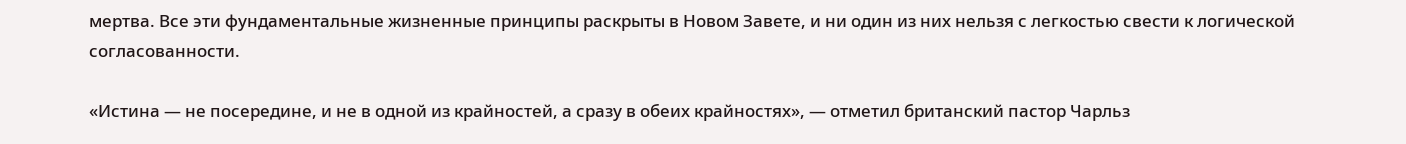мертва. Все эти фундаментальные жизненные принципы раскрыты в Новом Завете, и ни один из них нельзя с легкостью свести к логической согласованности.

«Истина — не посередине, и не в одной из крайностей, а сразу в обеих крайностях», — отметил британский пастор Чарльз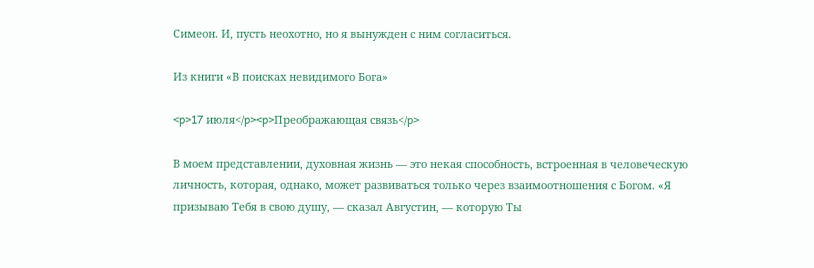Симеон. И, пусть неохотно, но я вынужден с ним согласиться.

Из книги «В поисках невидимого Бога»

<p>17 июля</p><p>Преображающая связь</p>

В моем представлении, духовная жизнь — это некая способность, встроенная в человеческую личность, которая, однако, может развиваться только через взаимоотношения с Богом. «Я призываю Тебя в свою душу, — сказал Августин, — которую Ты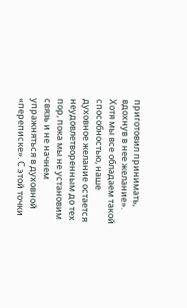приготовил принимать, вдохнув в нее желание». Хотя мы все обладаем такой способностью, наше духовное желание остается неудовлетворенным до тех пор, пока мы не установим связь и не начнем упражняться в духовной «переписке». С этой точки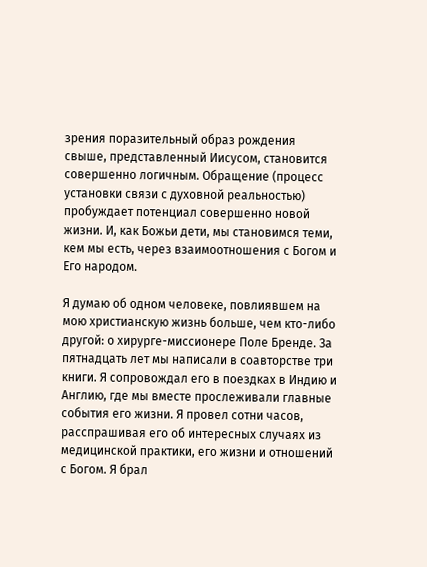зрения поразительный образ рождения свыше, представленный Иисусом, становится совершенно логичным. Обращение (процесс установки связи с духовной реальностью) пробуждает потенциал совершенно новой жизни. И, как Божьи дети, мы становимся теми, кем мы есть, через взаимоотношения с Богом и Его народом.

Я думаю об одном человеке, повлиявшем на мою христианскую жизнь больше, чем кто-либо другой: о хирурге-миссионере Поле Бренде. За пятнадцать лет мы написали в соавторстве три книги. Я сопровождал его в поездках в Индию и Англию, где мы вместе прослеживали главные события его жизни. Я провел сотни часов, расспрашивая его об интересных случаях из медицинской практики, его жизни и отношений с Богом. Я брал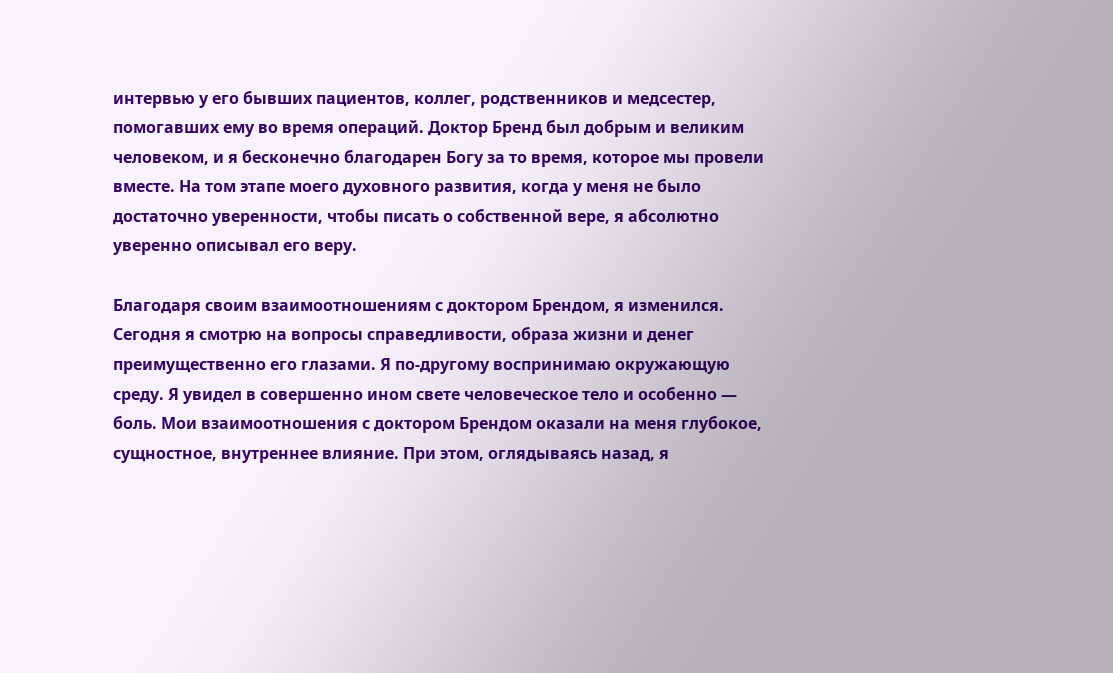интервью у его бывших пациентов, коллег, родственников и медсестер, помогавших ему во время операций. Доктор Бренд был добрым и великим человеком, и я бесконечно благодарен Богу за то время, которое мы провели вместе. На том этапе моего духовного развития, когда у меня не было достаточно уверенности, чтобы писать о собственной вере, я абсолютно уверенно описывал его веру.

Благодаря своим взаимоотношениям с доктором Брендом, я изменился. Сегодня я смотрю на вопросы справедливости, образа жизни и денег преимущественно его глазами. Я по-другому воспринимаю окружающую среду. Я увидел в совершенно ином свете человеческое тело и особенно — боль. Мои взаимоотношения с доктором Брендом оказали на меня глубокое, сущностное, внутреннее влияние. При этом, оглядываясь назад, я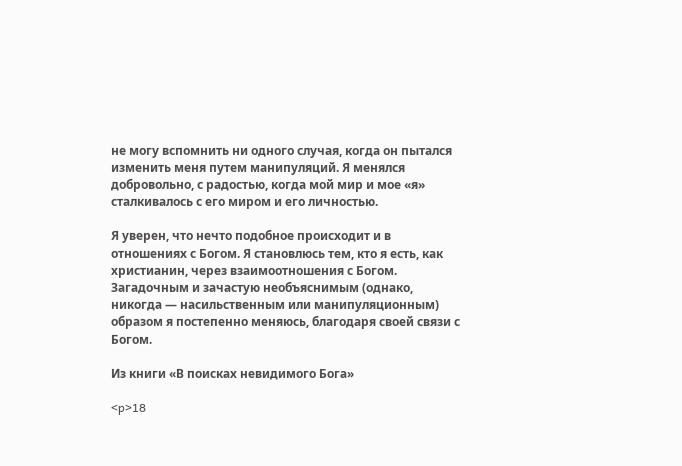не могу вспомнить ни одного случая, когда он пытался изменить меня путем манипуляций. Я менялся добровольно, с радостью, когда мой мир и мое «я» сталкивалось с его миром и его личностью.

Я уверен, что нечто подобное происходит и в отношениях с Богом. Я становлюсь тем, кто я есть, как христианин, через взаимоотношения с Богом. Загадочным и зачастую необъяснимым (однако, никогда — насильственным или манипуляционным) образом я постепенно меняюсь, благодаря своей связи с Богом.

Из книги «В поисках невидимого Бога»

<p>18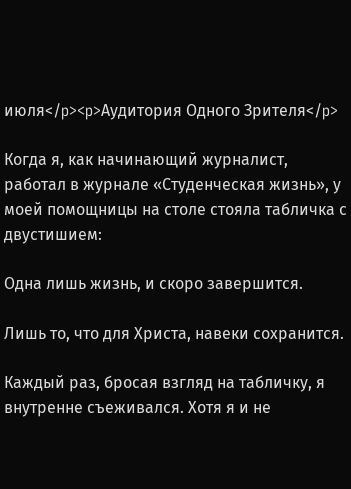июля</p><p>Аудитория Одного Зрителя</p>

Когда я, как начинающий журналист, работал в журнале «Студенческая жизнь», у моей помощницы на столе стояла табличка с двустишием:

Одна лишь жизнь, и скоро завершится.

Лишь то, что для Христа, навеки сохранится.

Каждый раз, бросая взгляд на табличку, я внутренне съеживался. Хотя я и не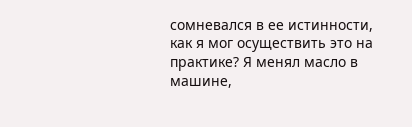сомневался в ее истинности, как я мог осуществить это на практике? Я менял масло в машине,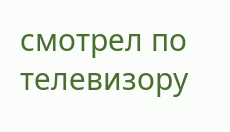смотрел по телевизору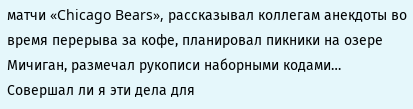матчи «Chicago Bears», рассказывал коллегам анекдоты во время перерыва за кофе, планировал пикники на озере Мичиган, размечал рукописи наборными кодами… Совершал ли я эти дела для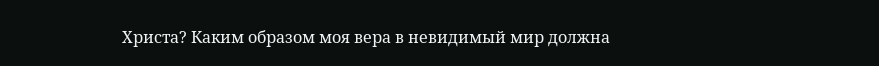Христа? Каким образом моя вера в невидимый мир должна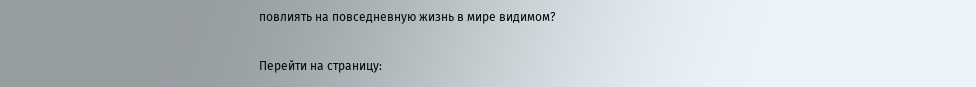повлиять на повседневную жизнь в мире видимом?

Перейти на страницу: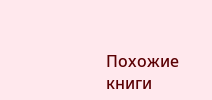Похожие книги